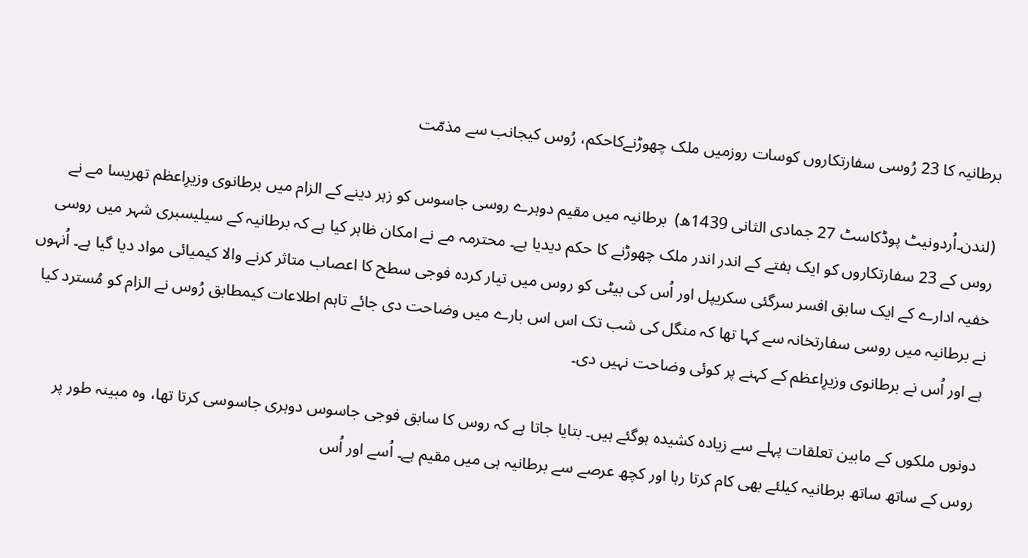برطانیہ کا 23 رُوسی سفارتکاروں کوسات روزمیں ملک چھوڑنےکاحکم، رُوس کیجانب سے مذمّت

(لندن۔اُردونیٹ پوڈکاسٹ 27 جمادی الثانی 1439ھ)  برطانیہ میں مقیم دوہرے روسی جاسوس کو زہر دینے کے الزام میں برطانوی وزیرِاعظم تھریسا مے نے روس کے 23 سفارتکاروں کو ایک ہفتے کے اندر اندر ملک چھوڑنے کا حکم دیدیا ہے۔ محترمہ مے نے امکان ظاہر کیا ہے کہ برطانیہ کے سیلیسبری شہر میں روسی خفیہ ادارے کے ایک سابق افسر سرگئی سکریپل اور اُس کی بیٹی کو روس میں تیار کردہ فوجی سطح کا اعصاب متاثر کرنے والا کیمیائی مواد دیا گیا ہے۔ اُنہوں نے برطانیہ میں روسی سفارتخانہ سے کہا تھا کہ منگل کی شب تک اس اس بارے میں وضاحت دی جائے تاہم اطلاعات کیمطابق رُوس نے الزام کو مُسترد کیا ہے اور اُس نے برطانوی وزیرِاعظم کے کہنے پر کوئی وضاحت نہیں دی۔

دونوں ملکوں کے مابین تعلقات پہلے سے زیادہ کشیدہ ہوگئے ہیں۔ بتایا جاتا ہے کہ روس کا سابق فوجی جاسوس دوہری جاسوسی کرتا تھا، وہ مبینہ طور پر روس کے ساتھ ساتھ برطانیہ کیلئے بھی کام کرتا رہا اور کچھ عرصے سے برطانیہ ہی میں مقیم ہے۔ اُسے اور اُس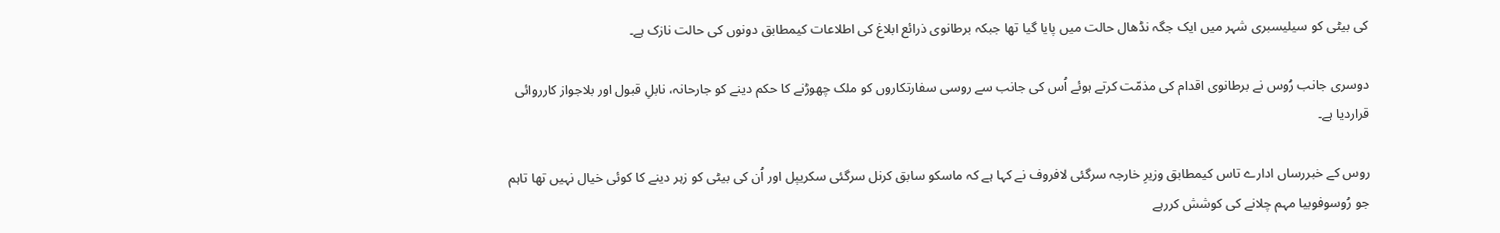کی بیٹی کو سیلیسبری شہر میں ایک جگہ نڈھال حالت میں پایا گیا تھا جبکہ برطانوی ذرائع ابلاغ کی اطلاعات کیمطابق دونوں کی حالت نازک ہے۔

دوسری جانب رُوس نے برطانوی اقدام کی مذمّت کرتے ہوئے اُس کی جانب سے روسی سفارتکاروں کو ملک چھوڑنے کا حکم دینے کو جارحانہ، نابلِ قبول اور بلاجواز کارروائی قراردیا ہے۔

روس کے خبررساں ادارے تاس کیمطابق وزیرِ خارجہ سرگئی لافروف نے کہا ہے کہ ماسکو سابق کرنل سرگئی سکریپل اور اُن کی بیٹی کو زہر دینے کا کوئی خیال نہیں تھا تاہم جو رُوسوفوبیا مہم چلانے کی کوشش کررہے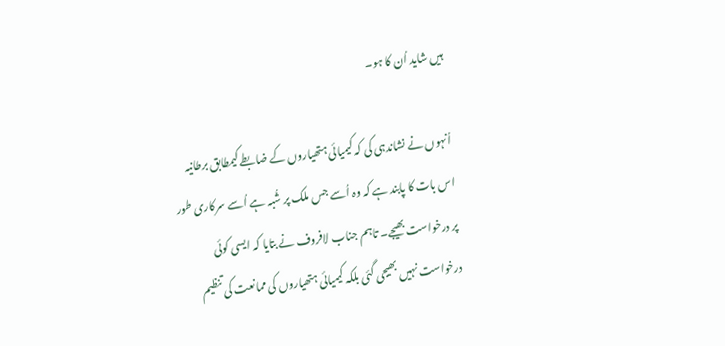ہیں شاید اُن کا ہو۔

اُنہوں نے نشاندہی کی کہ کیمیائی ہتھیاروں کے ضابطے کیمطابق برطانیہ اس بات کا پابند ہے کہ وہ اُسے جس ملک پر شُبہ ہے اُسے سرکاری طور پر درخواست بھیجے۔ تاہم جناب لافروف نے بتایا کہ ایسی کوئی درخواست نہیں بھیجی گئی بلکہ کیمیائی ہتھیاروں کی ممانعت کی تنظیم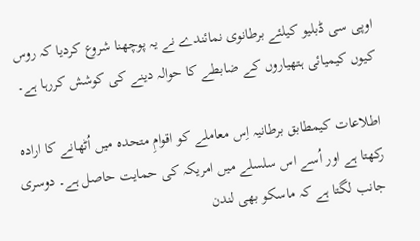اوپی سی ڈبلیو کیلئے برطانوی نمائندے نے یہ پوچھنا شروع کردیا کہ روس کیوں کیمیائی ہتھیاروں کے ضابطے کا حوالہ دینے کی کوشش کررہا ہے۔

اطلاعات کیمطابق برطانیہ اِس معاملے کو اقوامِ متحدہ میں اُٹھانے کا ارادہ رکھتا ہے اور اُسے اس سلسلے میں امریکہ کی حمایت حاصل ہے۔ دوسری جانب لگتا ہے کہ ماسکو بھی لندن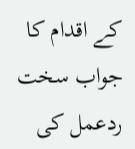کے اقدام کا جواب سخت ردعمل کی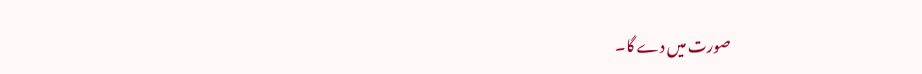صورت میں دے گا۔